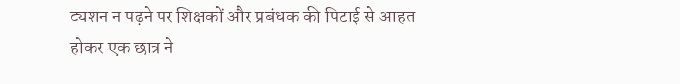ट्यशन न पढ़ने पर शिक्षकों और प्रबंधक की पिटाई से आहत होकर एक छात्र ने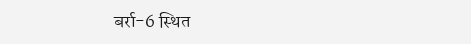बर्रा-6 स्थित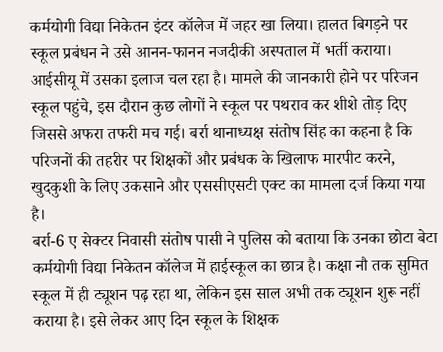कर्मयोगी विद्या निकेतन इंटर कॉलेज में जहर खा लिया। हालत बिगड़ने पर स्कूल प्रबंधन ने उसे आनन-फानन नजदीकी अस्पताल में भर्ती कराया। आईसीयू में उसका इलाज चल रहा है। मामले की जानकारी होने पर परिजन स्कूल पहुंचे, इस दौरान कुछ लोगों ने स्कूल पर पथराव कर शीशे तोड़ दिए जिससे अफरा तफरी मच गई। बर्रा थानाध्यक्ष संतोष सिंह का कहना है कि परिजनों की तहरीर पर शिक्षकों और प्रबंधक के खिलाफ मारपीट करने, खुदकुशी के लिए उकसाने और एससीएसटी एक्ट का मामला दर्ज किया गया है।
बर्रा-6 ए सेक्टर निवासी संतोष पासी ने पुलिस को बताया कि उनका छोटा बेटा कर्मयोगी विद्या निकेतन कॉलेज में हाईस्कूल का छात्र है। कक्षा नौ तक सुमित स्कूल में ही ट्यूशन पढ़ रहा था, लेकिन इस साल अभी तक ट्यूशन शुरू नहीं कराया है। इसे लेकर आए दिन स्कूल के शिक्षक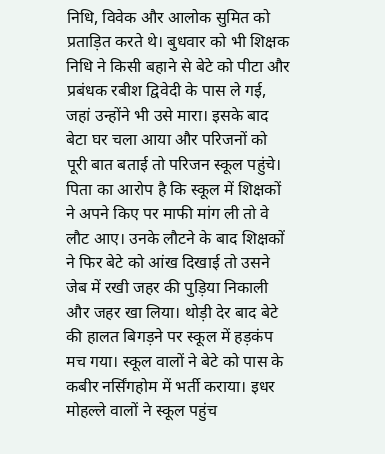निधि, विवेक और आलोक सुमित को प्रताड़ित करते थे। बुधवार को भी शिक्षक निधि ने किसी बहाने से बेटे को पीटा और प्रबंधक रबीश द्विवेदी के पास ले गई, जहां उन्होंने भी उसे मारा। इसके बाद बेटा घर चला आया और परिजनों को पूरी बात बताई तो परिजन स्कूल पहुंचे। पिता का आरोप है कि स्कूल में शिक्षकों ने अपने किए पर माफी मांग ली तो वे लौट आए। उनके लौटने के बाद शिक्षकों ने फिर बेटे को आंख दिखाई तो उसने जेब में रखी जहर की पुड़िया निकाली और जहर खा लिया। थोड़ी देर बाद बेटे की हालत बिगड़ने पर स्कूल में हड़कंप मच गया। स्कूल वालों ने बेटे को पास के कबीर नर्सिंगहोम में भर्ती कराया। इधर मोहल्ले वालों ने स्कूल पहुंच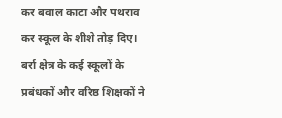कर बवाल काटा और पथराव कर स्कूल के शीशे तोड़ दिए। बर्रा क्षेत्र के कई स्कूलों के प्रबंधकों और वरिष्ठ शिक्षकों ने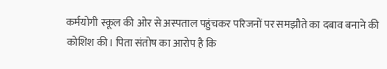कर्मयोगी स्कूल की ओर से अस्पताल पहुंचकर परिजनों पर समझौते का दबाव बनाने की कोशिश की। पिता संतोष का आरोप है कि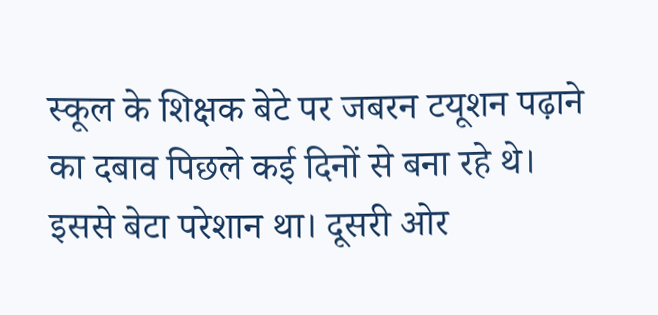स्कूल के शिक्षक बेटे पर जबरन टयूशन पढ़ाने का दबाव पिछले कई दिनों से बना रहे थे। इससे बेटा परेशान था। दूसरी ओर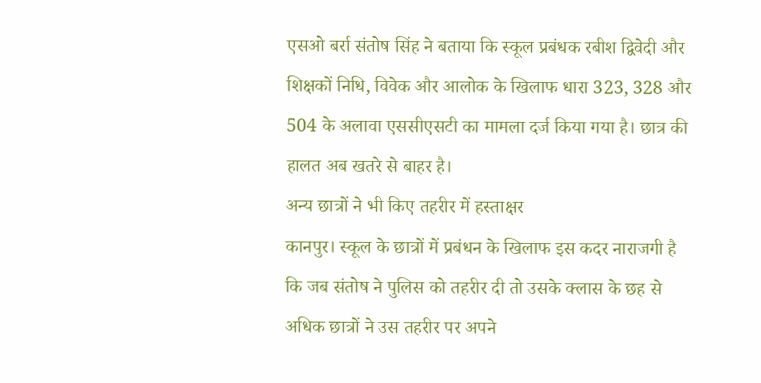एसओ बर्रा संतोष सिंह ने बताया कि स्कूल प्रबंधक रबीश द्विवेदी और शिक्षकों निधि, विवेक और आलोक के खिलाफ धारा 323, 328 और 504 के अलावा एससीएसटी का मामला दर्ज किया गया है। छात्र की हालत अब खतरे से बाहर है।
अन्य छात्रों ने भी किए तहरीर में हस्ताक्षर
कानपुर। स्कूल के छात्रों में प्रबंधन के खिलाफ इस कदर नाराजगी है कि जब संतोष ने पुलिस को तहरीर दी तो उसके क्लास के छह से अधिक छात्रों ने उस तहरीर पर अपने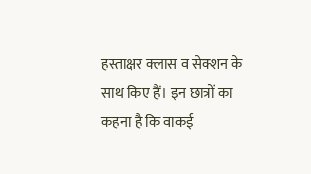हस्ताक्षर क्लास व सेक्शन के साथ किए हैं। इन छात्रों का कहना है कि वाकई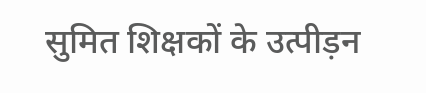सुमित शिक्षकों के उत्पीड़न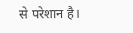से परेशान है।